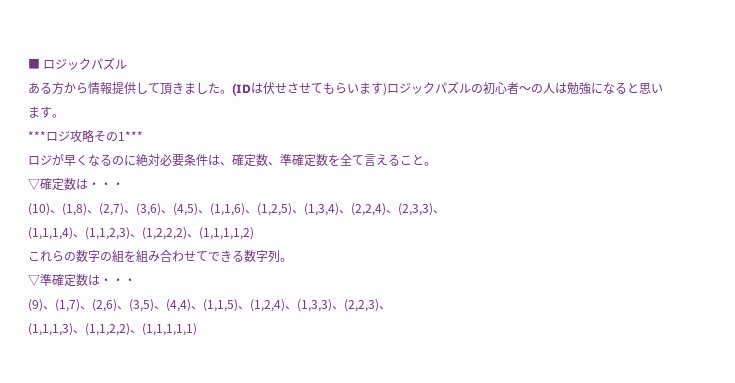■ ロジックパズル
ある方から情報提供して頂きました。(IDは伏せさせてもらいます)ロジックパズルの初心者〜の人は勉強になると思います。
***ロジ攻略その1***
ロジが早くなるのに絶対必要条件は、確定数、準確定数を全て言えること。
▽確定数は・・・
(10)、(1,8)、(2,7)、(3,6)、(4,5)、(1,1,6)、(1,2,5)、(1,3,4)、(2,2,4)、(2,3,3)、
(1,1,1,4)、(1,1,2,3)、(1,2,2,2)、(1,1,1,1,2)
これらの数字の組を組み合わせてできる数字列。
▽準確定数は・・・
(9)、(1,7)、(2,6)、(3,5)、(4,4)、(1,1,5)、(1,2,4)、(1,3,3)、(2,2,3)、
(1,1,1,3)、(1,1,2,2)、(1,1,1,1,1)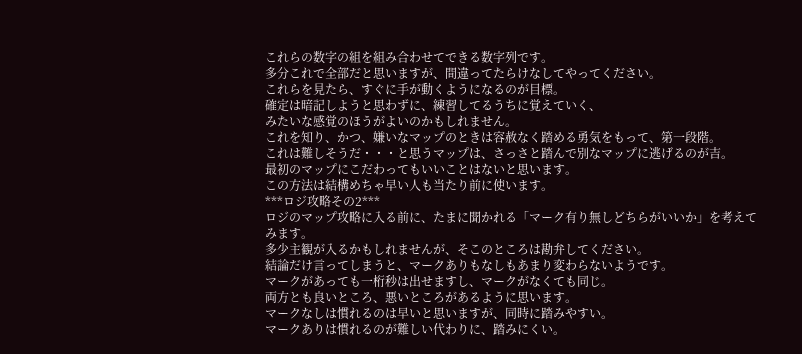これらの数字の組を組み合わせてできる数字列です。
多分これで全部だと思いますが、間違ってたらけなしてやってください。
これらを見たら、すぐに手が動くようになるのが目標。
確定は暗記しようと思わずに、練習してるうちに覚えていく、
みたいな感覚のほうがよいのかもしれません。
これを知り、かつ、嫌いなマップのときは容赦なく踏める勇気をもって、第一段階。
これは難しそうだ・・・と思うマップは、さっさと踏んで別なマップに逃げるのが吉。
最初のマップにこだわってもいいことはないと思います。
この方法は結構めちゃ早い人も当たり前に使います。
***ロジ攻略その2***
ロジのマップ攻略に入る前に、たまに聞かれる「マーク有り無しどちらがいいか」を考えてみます。
多少主観が入るかもしれませんが、そこのところは勘弁してください。
結論だけ言ってしまうと、マークありもなしもあまり変わらないようです。
マークがあっても一桁秒は出せますし、マークがなくても同じ。
両方とも良いところ、悪いところがあるように思います。
マークなしは慣れるのは早いと思いますが、同時に踏みやすい。
マークありは慣れるのが難しい代わりに、踏みにくい。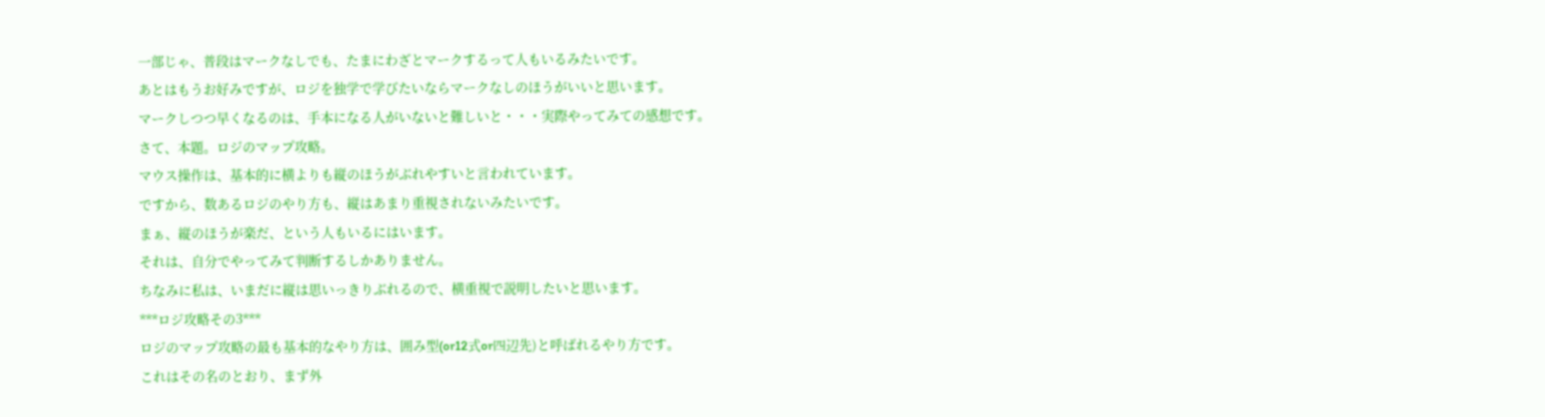一部じゃ、普段はマークなしでも、たまにわざとマークするって人もいるみたいです。
あとはもうお好みですが、ロジを独学で学びたいならマークなしのほうがいいと思います。
マークしつつ早くなるのは、手本になる人がいないと難しいと・・・実際やってみての感想です。
さて、本題。ロジのマップ攻略。
マウス操作は、基本的に横よりも縦のほうがぶれやすいと言われています。
ですから、数あるロジのやり方も、縦はあまり重視されないみたいです。
まぁ、縦のほうが楽だ、という人もいるにはいます。
それは、自分でやってみて判断するしかありません。
ちなみに私は、いまだに縦は思いっきりぶれるので、横重視で説明したいと思います。
***ロジ攻略その3***
ロジのマップ攻略の最も基本的なやり方は、囲み型(or12式or四辺先)と呼ばれるやり方です。
これはその名のとおり、まず外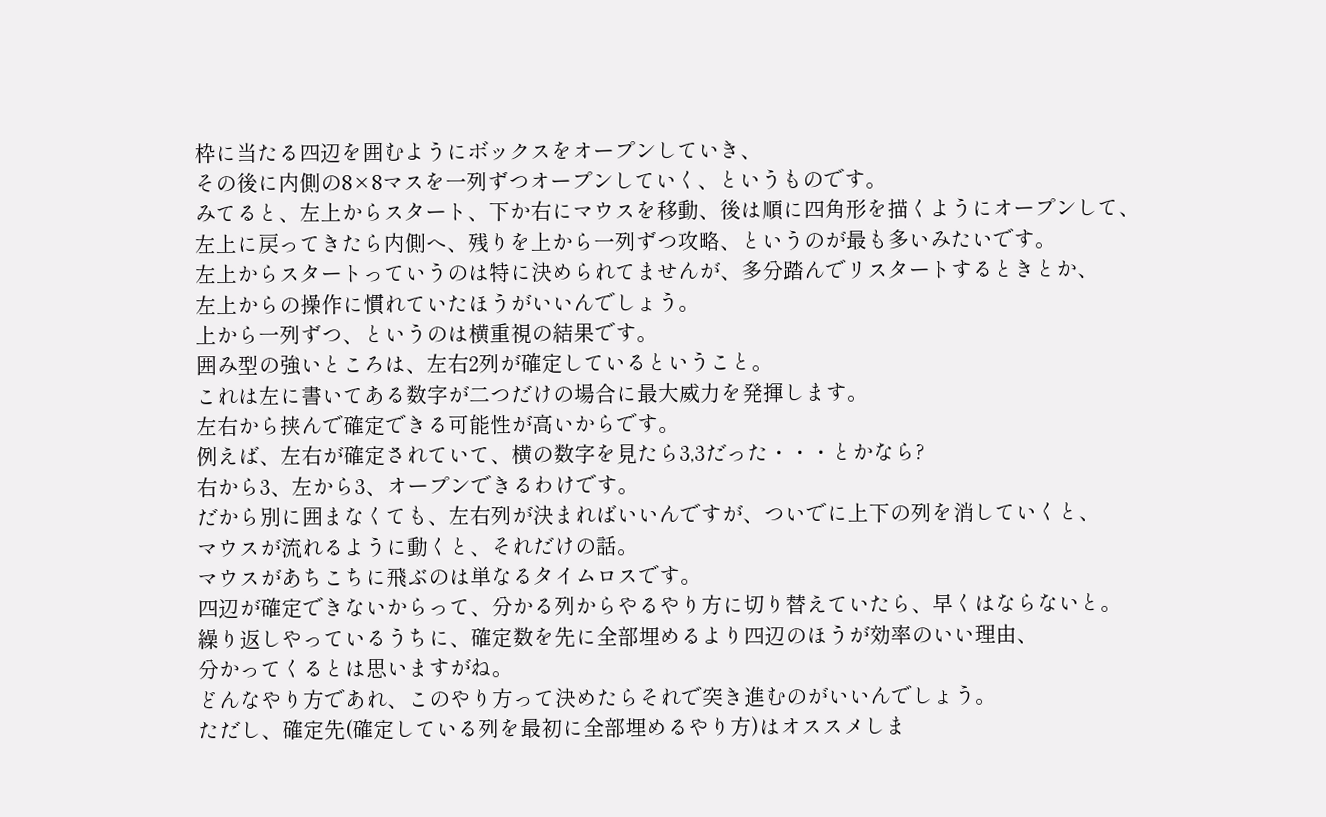枠に当たる四辺を囲むようにボックスをオープンしていき、
その後に内側の8×8マスを一列ずつオープンしていく、というものです。
みてると、左上からスタート、下か右にマウスを移動、後は順に四角形を描くようにオープンして、
左上に戻ってきたら内側へ、残りを上から一列ずつ攻略、というのが最も多いみたいです。
左上からスタートっていうのは特に決められてませんが、多分踏んでリスタートするときとか、
左上からの操作に慣れていたほうがいいんでしょう。
上から一列ずつ、というのは横重視の結果です。
囲み型の強いところは、左右2列が確定しているということ。
これは左に書いてある数字が二つだけの場合に最大威力を発揮します。
左右から挟んで確定できる可能性が高いからです。
例えば、左右が確定されていて、横の数字を見たら3,3だった・・・とかなら?
右から3、左から3、オープンできるわけです。
だから別に囲まなくても、左右列が決まればいいんですが、ついでに上下の列を消していくと、
マウスが流れるように動くと、それだけの話。
マウスがあちこちに飛ぶのは単なるタイムロスです。
四辺が確定できないからって、分かる列からやるやり方に切り替えていたら、早くはならないと。
繰り返しやっているうちに、確定数を先に全部埋めるより四辺のほうが効率のいい理由、
分かってくるとは思いますがね。
どんなやり方であれ、このやり方って決めたらそれで突き進むのがいいんでしょう。
ただし、確定先(確定している列を最初に全部埋めるやり方)はオススメしま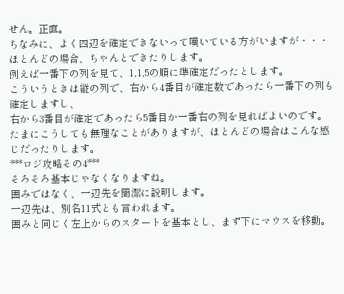せん。正直。
ちなみに、よく四辺を確定できないって嘆いている方がいますが・・・
ほとんどの場合、ちゃんとできたりします。
例えば一番下の列を見て、1,1,5の順に準確定だったとします。
こういうときは縦の列で、右から4番目が確定数であったら一番下の列も確定しますし、
右から3番目が確定であったら5番目か一番右の列を見ればよいのです。
たまにこうしても無理なことがありますが、ほとんどの場合はこんな感じだったりします。
***ロジ攻略その4***
そろそろ基本じゃなくなりますね。
囲みではなく、一辺先を簡潔に説明します。
一辺先は、別名11式とも言われます。
囲みと同じく左上からのスタートを基本とし、まず下にマウスを移動。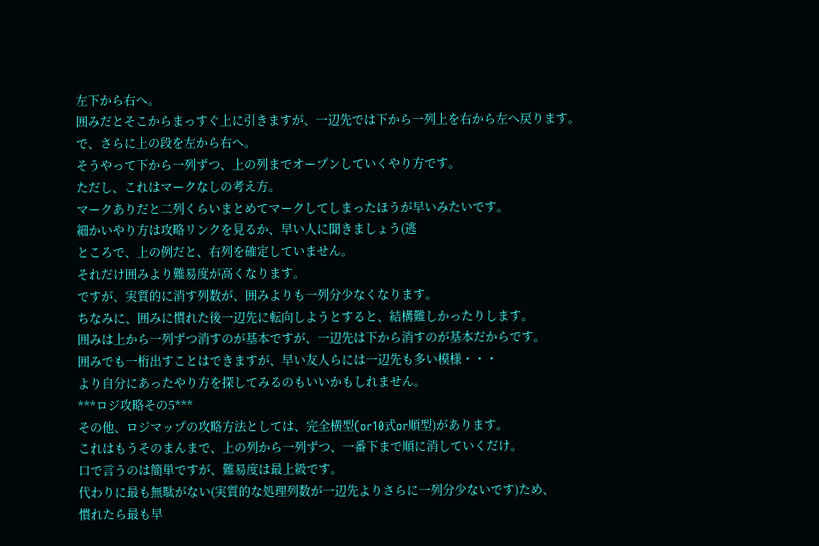左下から右へ。
囲みだとそこからまっすぐ上に引きますが、一辺先では下から一列上を右から左へ戻ります。
で、さらに上の段を左から右へ。
そうやって下から一列ずつ、上の列までオープンしていくやり方です。
ただし、これはマークなしの考え方。
マークありだと二列くらいまとめてマークしてしまったほうが早いみたいです。
細かいやり方は攻略リンクを見るか、早い人に聞きましょう(逃
ところで、上の例だと、右列を確定していません。
それだけ囲みより難易度が高くなります。
ですが、実質的に消す列数が、囲みよりも一列分少なくなります。
ちなみに、囲みに慣れた後一辺先に転向しようとすると、結構難しかったりします。
囲みは上から一列ずつ消すのが基本ですが、一辺先は下から消すのが基本だからです。
囲みでも一桁出すことはできますが、早い友人らには一辺先も多い模様・・・
より自分にあったやり方を探してみるのもいいかもしれません。
***ロジ攻略その5***
その他、ロジマップの攻略方法としては、完全横型(or10式or順型)があります。
これはもうそのまんまで、上の列から一列ずつ、一番下まで順に消していくだけ。
口で言うのは簡単ですが、難易度は最上級です。
代わりに最も無駄がない(実質的な処理列数が一辺先よりさらに一列分少ないです)ため、
慣れたら最も早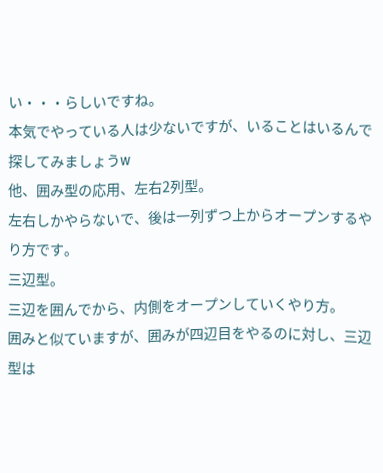い・・・らしいですね。
本気でやっている人は少ないですが、いることはいるんで探してみましょうw
他、囲み型の応用、左右2列型。
左右しかやらないで、後は一列ずつ上からオープンするやり方です。
三辺型。
三辺を囲んでから、内側をオープンしていくやり方。
囲みと似ていますが、囲みが四辺目をやるのに対し、三辺型は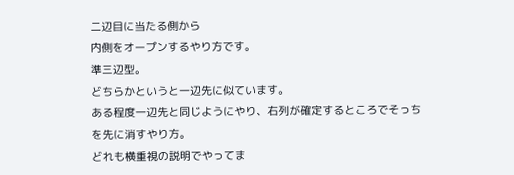二辺目に当たる側から
内側をオープンするやり方です。
準三辺型。
どちらかというと一辺先に似ています。
ある程度一辺先と同じようにやり、右列が確定するところでそっちを先に消すやり方。
どれも横重視の説明でやってま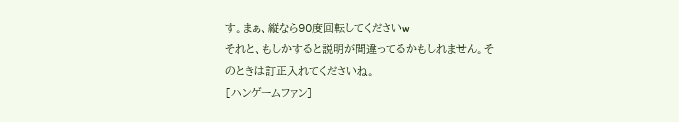す。まぁ、縦なら90度回転してくださいw
それと、もしかすると説明が間違ってるかもしれません。そのときは訂正入れてくださいね。
[ハンゲームファン]